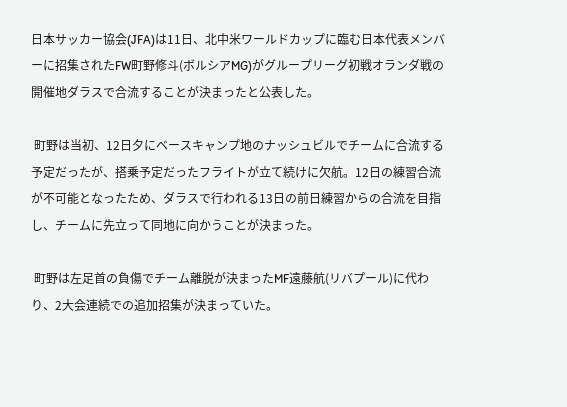日本サッカー協会(JFA)は11日、北中米ワールドカップに臨む日本代表メンバーに招集されたFW町野修斗(ボルシアMG)がグループリーグ初戦オランダ戦の開催地ダラスで合流することが決まったと公表した。

 町野は当初、12日夕にベースキャンプ地のナッシュビルでチームに合流する予定だったが、搭乗予定だったフライトが立て続けに欠航。12日の練習合流が不可能となったため、ダラスで行われる13日の前日練習からの合流を目指し、チームに先立って同地に向かうことが決まった。

 町野は左足首の負傷でチーム離脱が決まったMF遠藤航(リバプール)に代わり、2大会連続での追加招集が決まっていた。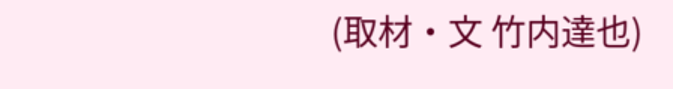(取材・文 竹内達也)